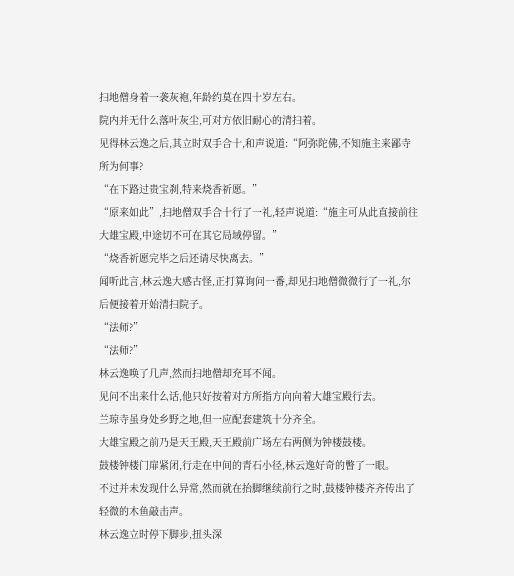扫地僧身着一袭灰袍,年龄约莫在四十岁左右。
院内并无什么落叶灰尘,可对方依旧耐心的清扫着。
见得林云逸之后,其立时双手合十,和声说道:“阿弥陀佛,不知施主来鄙寺所为何事?
“在下路过贵宝刹,特来烧香祈愿。”
“原来如此”,扫地僧双手合十行了一礼,轻声说道:“施主可从此直接前往大雄宝殿,中途切不可在其它局域停留。”
“烧香祈愿完毕之后还请尽快离去。”
闻听此言,林云逸大感古怪,正打算询问一番,却见扫地僧微微行了一礼,尔后便接着开始清扫院子。
“法师?”
“法师?”
林云逸唤了几声,然而扫地僧却充耳不闻。
见问不出来什么话,他只好按着对方所指方向向着大雄宝殿行去。
兰琼寺虽身处乡野之地,但一应配套建筑十分齐全。
大雄宝殿之前乃是天王殿,天王殿前广场左右两侧为钟楼鼓楼。
鼓楼钟楼门扉紧闭,行走在中间的青石小径,林云逸好奇的瞥了一眼。
不过并未发现什么异常,然而就在抬脚继续前行之时,鼓楼钟楼齐齐传出了轻微的木鱼敲击声。
林云逸立时停下脚步,扭头深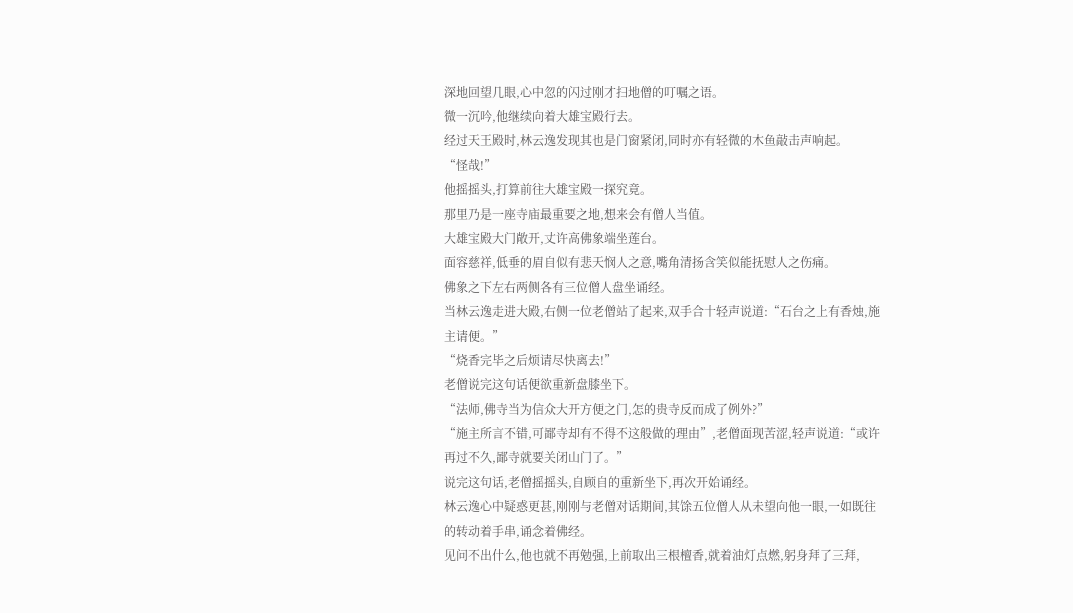深地回望几眼,心中忽的闪过刚才扫地僧的叮嘱之语。
微一沉吟,他继续向着大雄宝殿行去。
经过天王殿时,林云逸发现其也是门窗紧闭,同时亦有轻微的木鱼敲击声响起。
“怪哉!”
他摇摇头,打算前往大雄宝殿一探究竟。
那里乃是一座寺庙最重要之地,想来会有僧人当值。
大雄宝殿大门敞开,丈许高佛象端坐莲台。
面容慈祥,低垂的眉自似有悲天悯人之意,嘴角清扬含笑似能抚慰人之伤痛。
佛象之下左右两侧各有三位僧人盘坐诵经。
当林云逸走进大殿,右侧一位老僧站了起来,双手合十轻声说道:“石台之上有香烛,施主请便。”
“烧香完毕之后烦请尽快离去!”
老僧说完这句话便欲重新盘膝坐下。
“法师,佛寺当为信众大开方便之门,怎的贵寺反而成了例外?”
“施主所言不错,可鄙寺却有不得不这般做的理由”,老僧面现苦涩,轻声说道:“或许再过不久,鄙寺就要关闭山门了。”
说完这句话,老僧摇摇头,自顾自的重新坐下,再次开始诵经。
林云逸心中疑惑更甚,刚刚与老僧对话期间,其馀五位僧人从未望向他一眼,一如既往的转动着手串,诵念着佛经。
见问不出什么,他也就不再勉强,上前取出三根檀香,就着油灯点燃,躬身拜了三拜,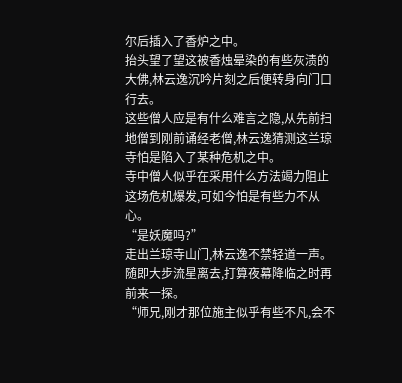尔后插入了香炉之中。
抬头望了望这被香烛晕染的有些灰渍的大佛,林云逸沉吟片刻之后便转身向门口行去。
这些僧人应是有什么难言之隐,从先前扫地僧到刚前诵经老僧,林云逸猜测这兰琼寺怕是陷入了某种危机之中。
寺中僧人似乎在采用什么方法竭力阻止这场危机爆发,可如今怕是有些力不从心。
“是妖魔吗?”
走出兰琼寺山门,林云逸不禁轻道一声。
随即大步流星离去,打算夜幕降临之时再前来一探。
“师兄,刚才那位施主似乎有些不凡,会不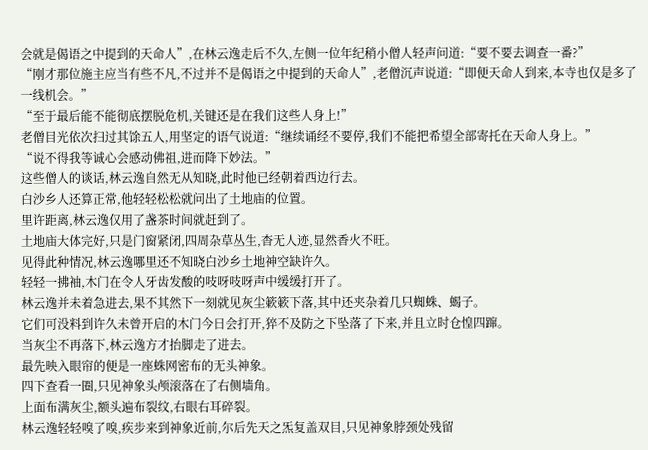会就是偈语之中提到的天命人”,在林云逸走后不久,左侧一位年纪稍小僧人轻声问道:“要不要去调查一番?”
“刚才那位施主应当有些不凡,不过并不是偈语之中提到的天命人”,老僧沉声说道:“即便天命人到来,本寺也仅是多了一线机会。”
“至于最后能不能彻底摆脱危机,关键还是在我们这些人身上!”
老僧目光依次扫过其馀五人,用坚定的语气说道:“继续诵经不要停,我们不能把希望全部寄托在天命人身上。”
“说不得我等诚心会感动佛祖,进而降下妙法。”
这些僧人的谈话,林云逸自然无从知晓,此时他已经朝着西边行去。
白沙乡人还算正常,他轻轻松松就问出了土地庙的位置。
里许距离,林云逸仅用了盏茶时间就赶到了。
土地庙大体完好,只是门窗紧闭,四周杂草丛生,杳无人迹,显然香火不旺。
见得此种情况,林云逸哪里还不知晓白沙乡土地神空缺许久。
轻轻一拂袖,木门在令人牙齿发酸的吱呀吱呀声中缓缓打开了。
林云逸并未着急进去,果不其然下一刻就见灰尘簌簌下落,其中还夹杂着几只蜘蛛、蝎子。
它们可没料到许久未曾开启的木门今日会打开,猝不及防之下坠落了下来,并且立时仓惶四蹿。
当灰尘不再落下,林云逸方才抬脚走了进去。
最先映入眼帘的便是一座蛛网密布的无头神象。
四下查看一圈,只见神象头颅滚落在了右侧墙角。
上面布满灰尘,额头遍布裂纹,右眼右耳碎裂。
林云逸轻轻嗅了嗅,疾步来到神象近前,尔后先天之炁复盖双目,只见神象脖颈处残留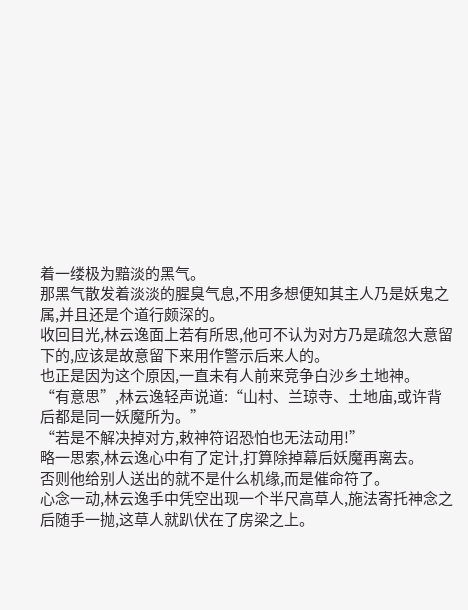着一缕极为黯淡的黑气。
那黑气散发着淡淡的腥臭气息,不用多想便知其主人乃是妖鬼之属,并且还是个道行颇深的。
收回目光,林云逸面上若有所思,他可不认为对方乃是疏忽大意留下的,应该是故意留下来用作警示后来人的。
也正是因为这个原因,一直未有人前来竞争白沙乡土地神。
“有意思”,林云逸轻声说道:“山村、兰琼寺、土地庙,或许背后都是同一妖魔所为。”
“若是不解决掉对方,敕神符诏恐怕也无法动用!”
略一思索,林云逸心中有了定计,打算除掉幕后妖魔再离去。
否则他给别人送出的就不是什么机缘,而是催命符了。
心念一动,林云逸手中凭空出现一个半尺高草人,施法寄托神念之后随手一抛,这草人就趴伏在了房梁之上。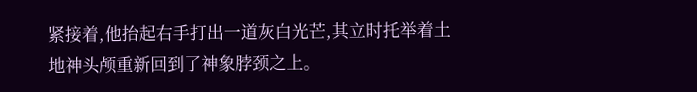紧接着,他抬起右手打出一道灰白光芒,其立时托举着土地神头颅重新回到了神象脖颈之上。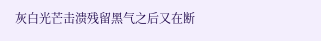灰白光芒击溃残留黑气之后又在断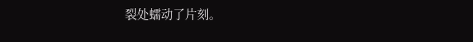裂处蠕动了片刻。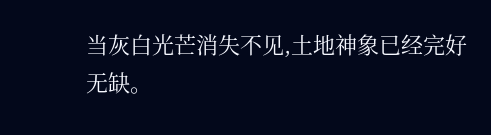当灰白光芒消失不见,土地神象已经完好无缺。